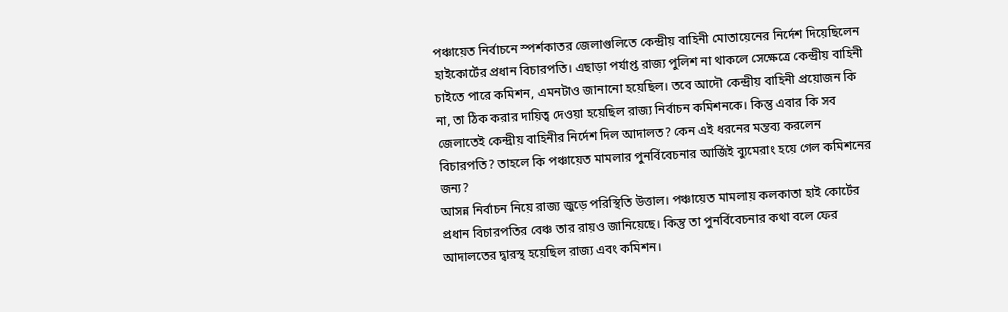পঞ্চায়েত নির্বাচনে স্পর্শকাতর জেলাগুলিতে কেন্দ্রীয় বাহিনী মোতায়েনের নির্দেশ দিয়েছিলেন হাইকোর্টের প্রধান বিচারপতি। এছাড়া পর্যাপ্ত রাজ্য পুলিশ না থাকলে সেক্ষেত্রে কেন্দ্রীয় বাহিনী চাইতে পারে কমিশন, এমনটাও জানানো হয়েছিল। তবে আদৌ কেন্দ্রীয় বাহিনী প্রয়োজন কি না, তা ঠিক করার দায়িত্ব দেওয়া হয়েছিল রাজ্য নির্বাচন কমিশনকে। কিন্তু এবার কি সব জেলাতেই কেন্দ্রীয় বাহিনীর নির্দেশ দিল আদালত? কেন এই ধরনের মন্তব্য করলেন বিচারপতি? তাহলে কি পঞ্চায়েত মামলার পুনর্বিবেচনার আর্জিই ব্যুমেরাং হয়ে গেল কমিশনের জন্য?
আসন্ন নির্বাচন নিয়ে রাজ্য জুড়ে পরিস্থিতি উত্তাল। পঞ্চায়েত মামলায় কলকাতা হাই কোর্টের প্রধান বিচারপতির বেঞ্চ তার রায়ও জানিয়েছে। কিন্তু তা পুনর্বিবেচনার কথা বলে ফের আদালতের দ্বারস্থ হয়েছিল রাজ্য এবং কমিশন।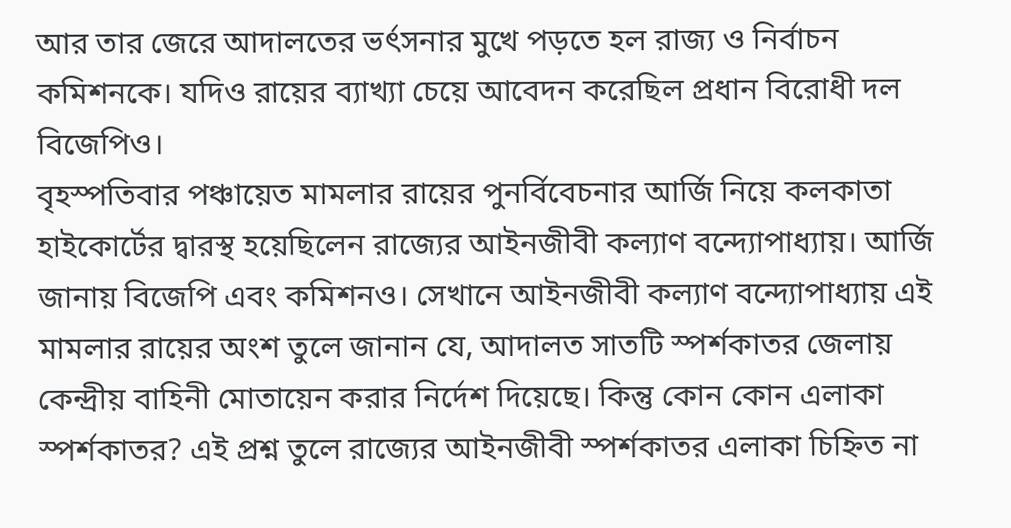আর তার জেরে আদালতের ভর্ৎসনার মুখে পড়তে হল রাজ্য ও নির্বাচন কমিশনকে। যদিও রায়ের ব্যাখ্যা চেয়ে আবেদন করেছিল প্রধান বিরোধী দল বিজেপিও।
বৃহস্পতিবার পঞ্চায়েত মামলার রায়ের পুনর্বিবেচনার আর্জি নিয়ে কলকাতা হাইকোর্টের দ্বারস্থ হয়েছিলেন রাজ্যের আইনজীবী কল্যাণ বন্দ্যোপাধ্যায়। আর্জি জানায় বিজেপি এবং কমিশনও। সেখানে আইনজীবী কল্যাণ বন্দ্যোপাধ্যায় এই মামলার রায়ের অংশ তুলে জানান যে, আদালত সাতটি স্পর্শকাতর জেলায় কেন্দ্রীয় বাহিনী মোতায়েন করার নির্দেশ দিয়েছে। কিন্তু কোন কোন এলাকা স্পর্শকাতর? এই প্রশ্ন তুলে রাজ্যের আইনজীবী স্পর্শকাতর এলাকা চিহ্নিত না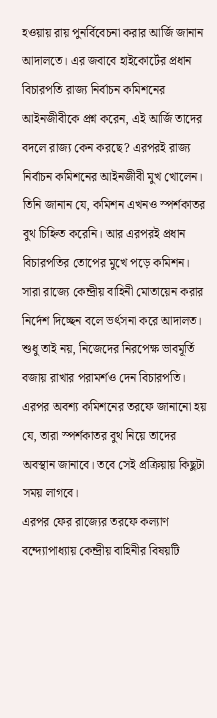হওয়ায় রায় পুনর্বিবেচনা করার আর্জি জানান আদালতে। এর জবাবে হাইকোর্টের প্রধান বিচারপতি রাজ্য নির্বাচন কমিশনের আইনজীবীকে প্রশ্ন করেন, এই আর্জি তাদের বদলে রাজ্য কেন করছে? এরপরই রাজ্য নির্বাচন কমিশনের আইনজীবী মুখ খোলেন। তিনি জানান যে, কমিশন এখনও স্পর্শকাতর বুথ চিহ্নিত করেনি। আর এরপরই প্রধান বিচারপতির তোপের মুখে পড়ে কমিশন। সারা রাজ্যে কেন্দ্রীয় বাহিনী মোতায়েন করার নির্দেশ দিচ্ছেন বলে ভর্ৎসনা করে আদালত। শুধু তাই নয়, নিজেদের নিরপেক্ষ ভাবমূর্তি বজায় রাখার পরামর্শও দেন বিচারপতি। এরপর অবশ্য কমিশনের তরফে জানানো হয় যে, তারা স্পর্শকাতর বুথ নিয়ে তাদের অবস্থান জানাবে। তবে সেই প্রক্রিয়ায় কিছুটা সময় লাগবে।
এরপর ফের রাজ্যের তরফে কল্যাণ বন্দ্যোপাধ্যায় কেন্দ্রীয় বাহিনীর বিষয়টি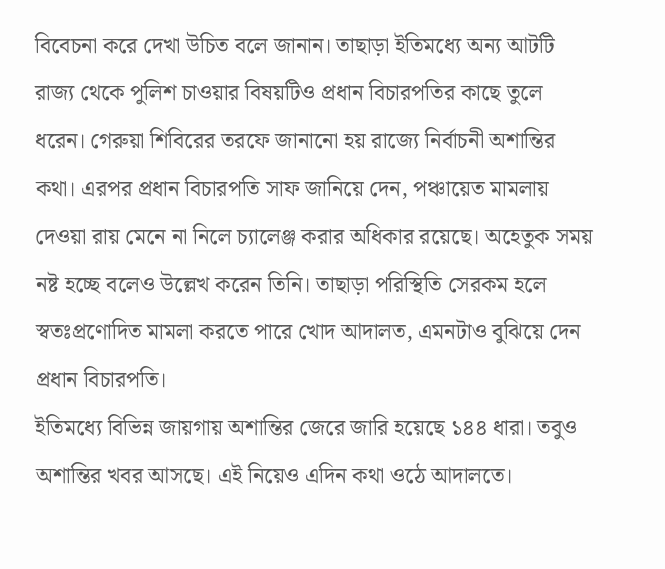বিবেচনা করে দেখা উচিত বলে জানান। তাছাড়া ইতিমধ্যে অন্য আটটি রাজ্য থেকে পুলিশ চাওয়ার বিষয়টিও প্রধান বিচারপতির কাছে তুলে ধরেন। গেরুয়া শিবিরের তরফে জানানো হয় রাজ্যে নির্বাচনী অশান্তির কথা। এরপর প্রধান বিচারপতি সাফ জানিয়ে দেন, পঞ্চায়েত মামলায় দেওয়া রায় মেনে না নিলে চ্যালেঞ্জ করার অধিকার রয়েছে। অহেতুক সময় নষ্ট হচ্ছে বলেও উল্লেখ করেন তিনি। তাছাড়া পরিস্থিতি সেরকম হলে স্বতঃপ্রণোদিত মামলা করতে পারে খোদ আদালত, এমনটাও বুঝিয়ে দেন প্রধান বিচারপতি।
ইতিমধ্যে বিভিন্ন জায়গায় অশান্তির জেরে জারি হয়েছে ১৪৪ ধারা। তবুও অশান্তির খবর আসছে। এই নিয়েও এদিন কথা ওঠে আদালতে।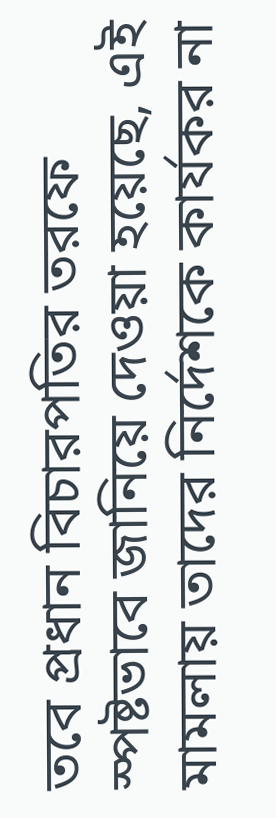তবে প্রধান বিচারপতির তরফে স্পষ্টভাবে জানিয়ে দেওয়া হয়েছে, এই মামলায় তাদের নির্দেশকে কার্যকর না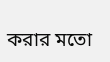করার মতো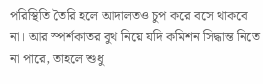পরিস্থিতি তৈরি হলে আদালতও চুপ করে বসে থাকবে না। আর স্পর্শকাতর বুথ নিয়ে যদি কমিশন সিদ্ধান্ত নিতে না পারে, তাহলে শুধু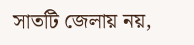সাতটি জেলায় নয়,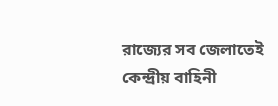রাজ্যের সব জেলাতেই কেন্দ্রীয় বাহিনী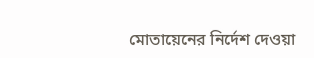মোতায়েনের নির্দেশ দেওয়া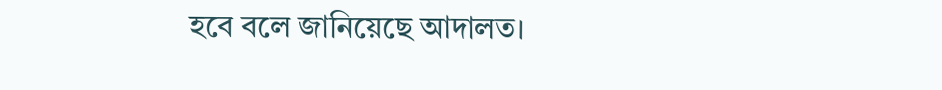হবে বলে জানিয়েছে আদালত।